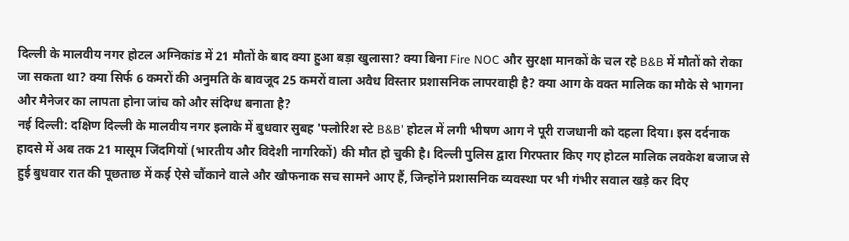दिल्ली के मालवीय नगर होटल अग्निकांड में 21 मौतों के बाद क्या हुआ बड़ा खुलासा? क्या बिना Fire NOC और सुरक्षा मानकों के चल रहे B&B में मौतों को रोका जा सकता था? क्या सिर्फ 6 कमरों की अनुमति के बावजूद 25 कमरों वाला अवैध विस्तार प्रशासनिक लापरवाही है? क्या आग के वक्त मालिक का मौके से भागना और मैनेजर का लापता होना जांच को और संदिग्ध बनाता है?
नई दिल्ली: दक्षिण दिल्ली के मालवीय नगर इलाके में बुधवार सुबह 'फ्लोरिश स्टे B&B' होटल में लगी भीषण आग ने पूरी राजधानी को दहला दिया। इस दर्दनाक हादसे में अब तक 21 मासूम जिंदगियों (भारतीय और विदेशी नागरिकों) की मौत हो चुकी है। दिल्ली पुलिस द्वारा गिरफ्तार किए गए होटल मालिक लवकेश बजाज से हुई बुधवार रात की पूछताछ में कई ऐसे चौंकाने वाले और खौफनाक सच सामने आए हैं, जिन्होंने प्रशासनिक व्यवस्था पर भी गंभीर सवाल खड़े कर दिए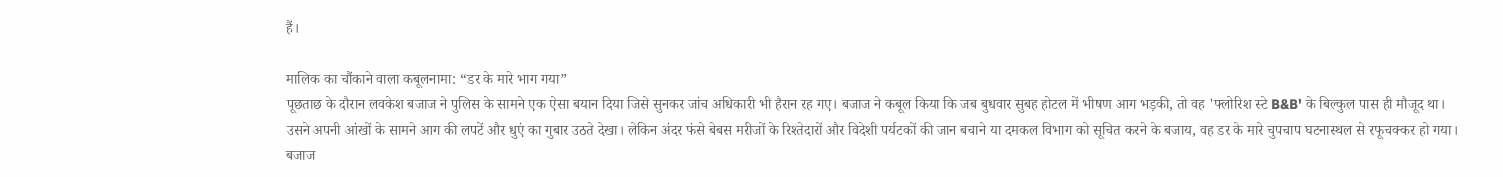हैं।

मालिक का चौंकाने वाला कबूलनामा: “डर के मारे भाग गया”
पूछताछ के दौरान लवकेश बजाज ने पुलिस के सामने एक ऐसा बयान दिया जिसे सुनकर जांच अधिकारी भी हैरान रह गए। बजाज ने कबूल किया कि जब बुधवार सुबह होटल में भीषण आग भड़की, तो वह 'फ्लोरिश स्टे B&B' के बिल्कुल पास ही मौजूद था। उसने अपनी आंखों के सामने आग की लपटें और धुएं का गुबार उठते देखा। लेकिन अंदर फंसे बेबस मरीजों के रिश्तेदारों और विदेशी पर्यटकों की जान बचाने या दमकल विभाग को सूचित करने के बजाय, वह डर के मारे चुपचाप घटनास्थल से रफूचक्कर हो गया। बजाज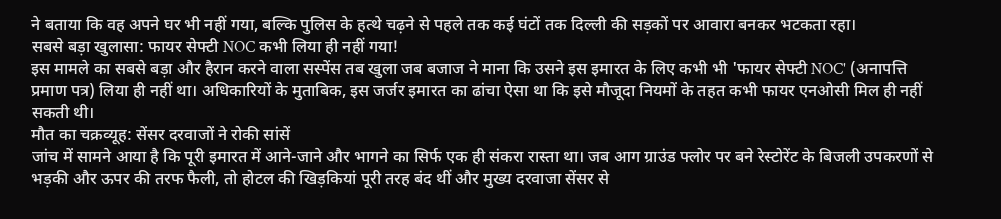ने बताया कि वह अपने घर भी नहीं गया, बल्कि पुलिस के हत्थे चढ़ने से पहले तक कई घंटों तक दिल्ली की सड़कों पर आवारा बनकर भटकता रहा।
सबसे बड़ा खुलासा: फायर सेफ्टी NOC कभी लिया ही नहीं गया!
इस मामले का सबसे बड़ा और हैरान करने वाला सस्पेंस तब खुला जब बजाज ने माना कि उसने इस इमारत के लिए कभी भी 'फायर सेफ्टी NOC' (अनापत्ति प्रमाण पत्र) लिया ही नहीं था। अधिकारियों के मुताबिक, इस जर्जर इमारत का ढांचा ऐसा था कि इसे मौजूदा नियमों के तहत कभी फायर एनओसी मिल ही नहीं सकती थी।
मौत का चक्रव्यूह: सेंसर दरवाजों ने रोकी सांसें
जांच में सामने आया है कि पूरी इमारत में आने-जाने और भागने का सिर्फ एक ही संकरा रास्ता था। जब आग ग्राउंड फ्लोर पर बने रेस्टोरेंट के बिजली उपकरणों से भड़की और ऊपर की तरफ फैली, तो होटल की खिड़कियां पूरी तरह बंद थीं और मुख्य दरवाजा सेंसर से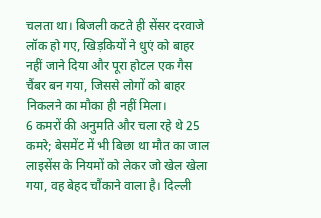चलता था। बिजली कटते ही सेंसर दरवाजे लॉक हो गए, खिड़कियों ने धुएं को बाहर नहीं जाने दिया और पूरा होटल एक गैस चैंबर बन गया, जिससे लोगों को बाहर निकलने का मौका ही नहीं मिला।
6 कमरों की अनुमति और चला रहे थे 25 कमरे; बेसमेंट में भी बिछा था मौत का जाल
लाइसेंस के नियमों को लेकर जो खेल खेला गया, वह बेहद चौंकाने वाला है। दिल्ली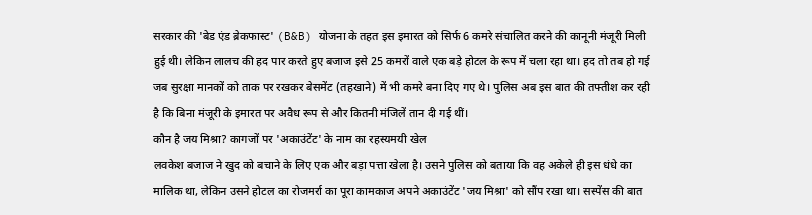सरकार की 'बेड एंड ब्रेकफास्ट' (B&B) योजना के तहत इस इमारत को सिर्फ 6 कमरे संचालित करने की कानूनी मंजूरी मिली हुई थी। लेकिन लालच की हद पार करते हुए बजाज इसे 25 कमरों वाले एक बड़े होटल के रूप में चला रहा था। हद तो तब हो गई जब सुरक्षा मानकों को ताक पर रखकर बेसमेंट (तहखाने) में भी कमरे बना दिए गए थे। पुलिस अब इस बात की तफ्तीश कर रही है कि बिना मंजूरी के इमारत पर अवैध रूप से और कितनी मंजिलें तान दी गई थीं।
कौन है जय मिश्रा? कागजों पर 'अकाउंटेंट' के नाम का रहस्यमयी खेल
लवकेश बजाज ने खुद को बचाने के लिए एक और बड़ा पत्ता खेला है। उसने पुलिस को बताया कि वह अकेले ही इस धंधे का मालिक था, लेकिन उसने होटल का रोजमर्रा का पूरा कामकाज अपने अकाउंटेंट 'जय मिश्रा' को सौंप रखा था। सस्पेंस की बात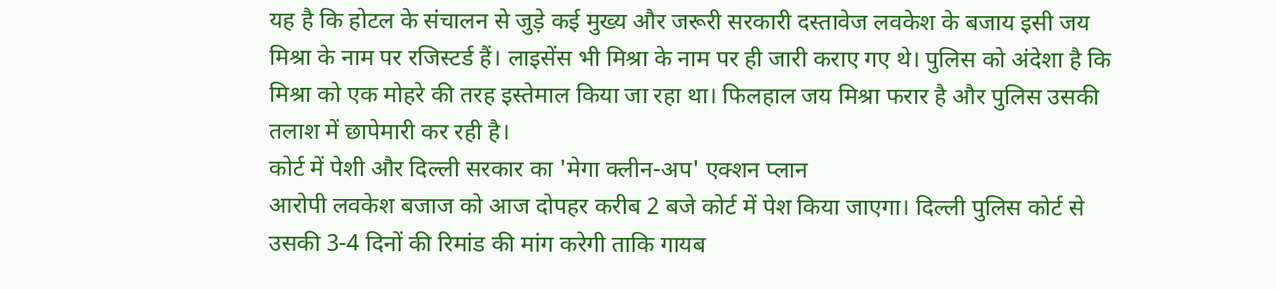यह है कि होटल के संचालन से जुड़े कई मुख्य और जरूरी सरकारी दस्तावेज लवकेश के बजाय इसी जय मिश्रा के नाम पर रजिस्टर्ड हैं। लाइसेंस भी मिश्रा के नाम पर ही जारी कराए गए थे। पुलिस को अंदेशा है कि मिश्रा को एक मोहरे की तरह इस्तेमाल किया जा रहा था। फिलहाल जय मिश्रा फरार है और पुलिस उसकी तलाश में छापेमारी कर रही है।
कोर्ट में पेशी और दिल्ली सरकार का 'मेगा क्लीन-अप' एक्शन प्लान
आरोपी लवकेश बजाज को आज दोपहर करीब 2 बजे कोर्ट में पेश किया जाएगा। दिल्ली पुलिस कोर्ट से उसकी 3-4 दिनों की रिमांड की मांग करेगी ताकि गायब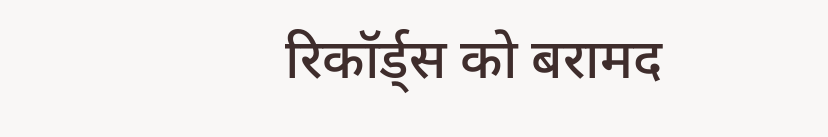रिकॉर्ड्स को बरामद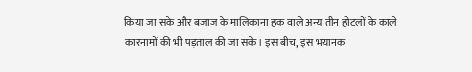किया जा सके और बजाज के मालिकाना हक वाले अन्य तीन होटलों के काले कारनामों की भी पड़ताल की जा सके। इस बीच, इस भयानक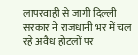लापरवाही से जागी दिल्ली सरकार ने राजधानी भर में चल रहे अवैध होटलों पर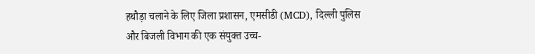हथौड़ा चलाने के लिए जिला प्रशासन, एमसीडी (MCD), दिल्ली पुलिस और बिजली विभाग की एक संयुक्त उच्च-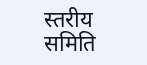स्तरीय समिति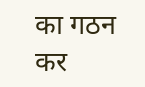का गठन कर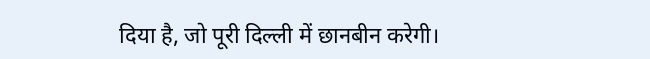दिया है, जो पूरी दिल्ली में छानबीन करेगी।